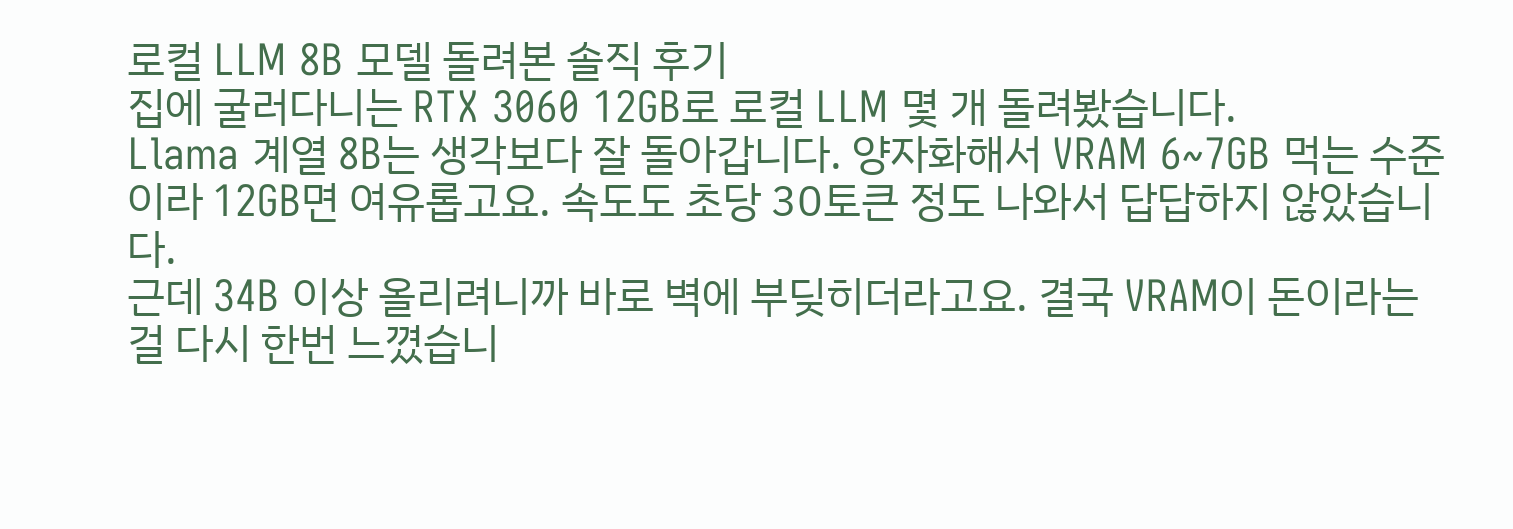로컬 LLM 8B 모델 돌려본 솔직 후기
집에 굴러다니는 RTX 3060 12GB로 로컬 LLM 몇 개 돌려봤습니다.
Llama 계열 8B는 생각보다 잘 돌아갑니다. 양자화해서 VRAM 6~7GB 먹는 수준이라 12GB면 여유롭고요. 속도도 초당 30토큰 정도 나와서 답답하지 않았습니다.
근데 34B 이상 올리려니까 바로 벽에 부딪히더라고요. 결국 VRAM이 돈이라는 걸 다시 한번 느꼈습니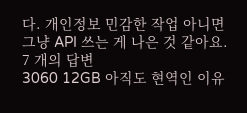다. 개인정보 민감한 작업 아니면 그냥 API 쓰는 게 나은 것 같아요.
7 개의 답변
3060 12GB 아직도 현역인 이유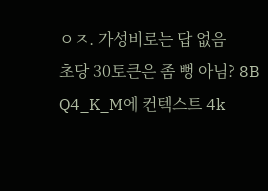ㅇㅈ. 가성비로는 답 없음
초당 30토큰은 좀 뻥 아님? 8B Q4_K_M에 컨텍스트 4k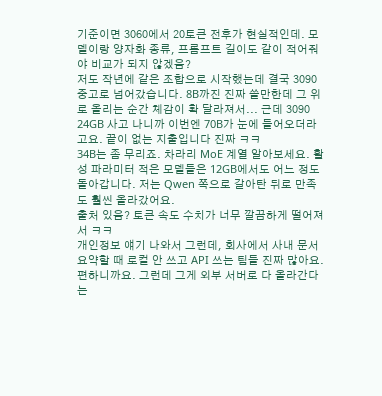기준이면 3060에서 20토큰 전후가 현실적인데. 모델이랑 양자화 종류, 프롬프트 길이도 같이 적어줘야 비교가 되지 않겠음?
저도 작년에 같은 조합으로 시작했는데 결국 3090 중고로 넘어갔습니다. 8B까진 진짜 쓸만한데 그 위로 올리는 순간 체감이 확 달라져서... 근데 3090 24GB 사고 나니까 이번엔 70B가 눈에 들어오더라고요. 끝이 없는 지출입니다 진짜 ㅋㅋ
34B는 좀 무리죠. 차라리 MoE 계열 알아보세요. 활성 파라미터 적은 모델들은 12GB에서도 어느 정도 돌아갑니다. 저는 Qwen 쪽으로 갈아탄 뒤로 만족도 훨씬 올라갔어요.
출처 있음? 토큰 속도 수치가 너무 깔끔하게 떨어져서 ㅋㅋ
개인정보 얘기 나와서 그런데, 회사에서 사내 문서 요약할 때 로컬 안 쓰고 API 쓰는 팀들 진짜 많아요. 편하니까요. 그런데 그게 외부 서버로 다 올라간다는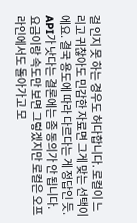걸 인지 못 하는 경우도 허다합니다. 로컬이 느리고 귀찮아도 민감한 자료면 그게 맞는 선택이에요. 결국 용도에 따라 다르다는 게 정답인 듯.
API가 낫다는 결론에는 좀 동의가 안 됩니다. 요금이랑 속도만 보면 그렇겠지만 로컬은 오프라인에서도 돌아가고 모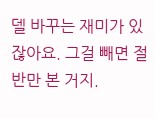델 바꾸는 재미가 있잖아요. 그걸 빼면 절반만 본 거지.